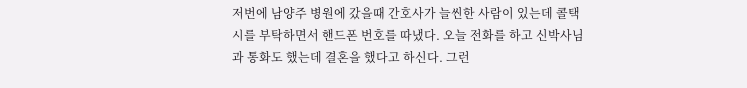저번에 남양주 병원에 갔을때 간호사가 늘씬한 사람이 있는데 콜택시를 부탁하면서 핸드폰 번호를 따냈다. 오늘 전화를 하고 신박사님과 통화도 했는데 결혼을 했다고 하신다. 그런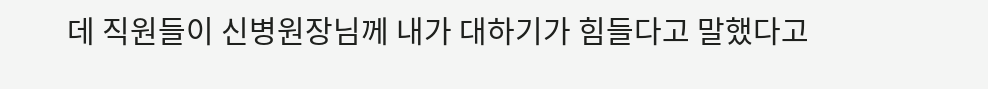데 직원들이 신병원장님께 내가 대하기가 힘들다고 말했다고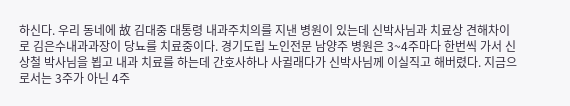하신다. 우리 동네에 故 김대중 대통령 내과주치의를 지낸 병원이 있는데 신박사님과 치료상 견해차이로 김은수내과과장이 당뇨를 치료중이다. 경기도립 노인전문 남양주 병원은 3~4주마다 한번씩 가서 신상철 박사님을 뵙고 내과 치료를 하는데 간호사하나 사귈래다가 신박사님께 이실직고 해버렸다. 지금으로서는 3주가 아닌 4주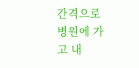간격으로 병원에 가고 내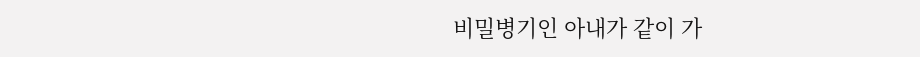비밀병기인 아내가 같이 가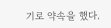기로 약속을 했다.